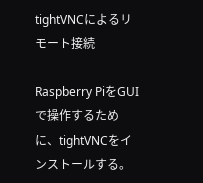tightVNCによるリモート接続

Raspberry PiをGUIで操作するために、tightVNCをインストールする。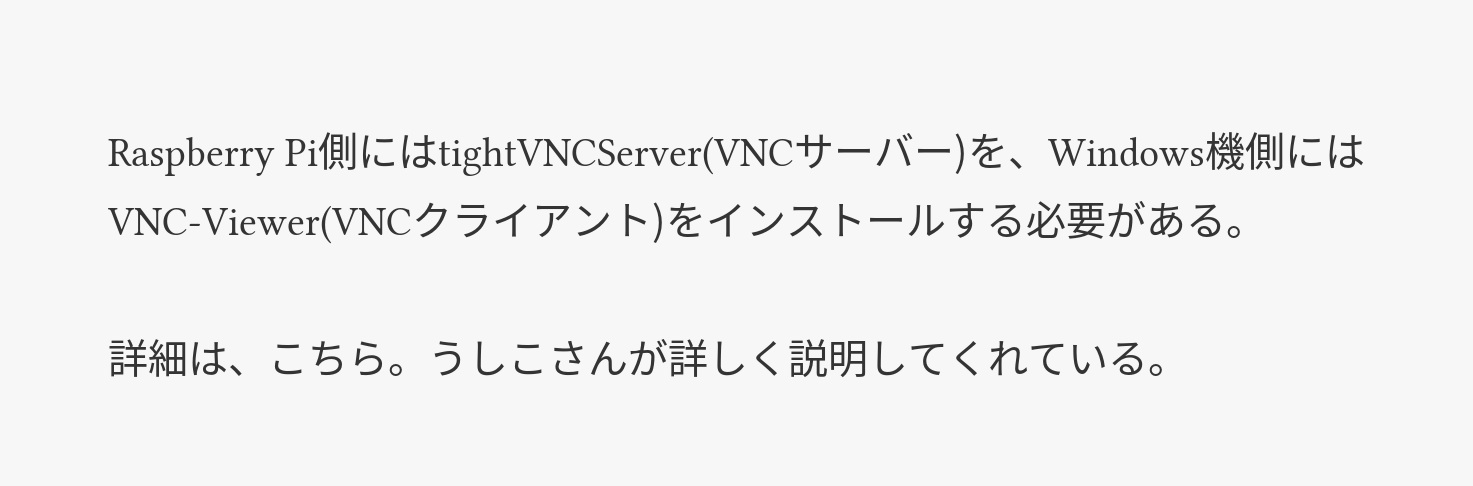Raspberry Pi側にはtightVNCServer(VNCサーバー)を、Windows機側にはVNC-Viewer(VNCクライアント)をインストールする必要がある。

詳細は、こちら。うしこさんが詳しく説明してくれている。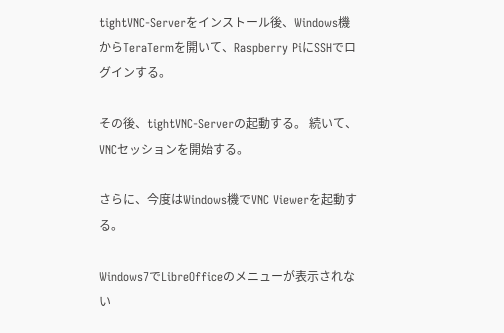tightVNC-Serverをインストール後、Windows機からTeraTermを開いて、Raspberry PiにSSHでログインする。

その後、tightVNC-Serverの起動する。 続いて、VNCセッションを開始する。

さらに、今度はWindows機でVNC Viewerを起動する。

Windows7でLibreOfficeのメニューが表示されない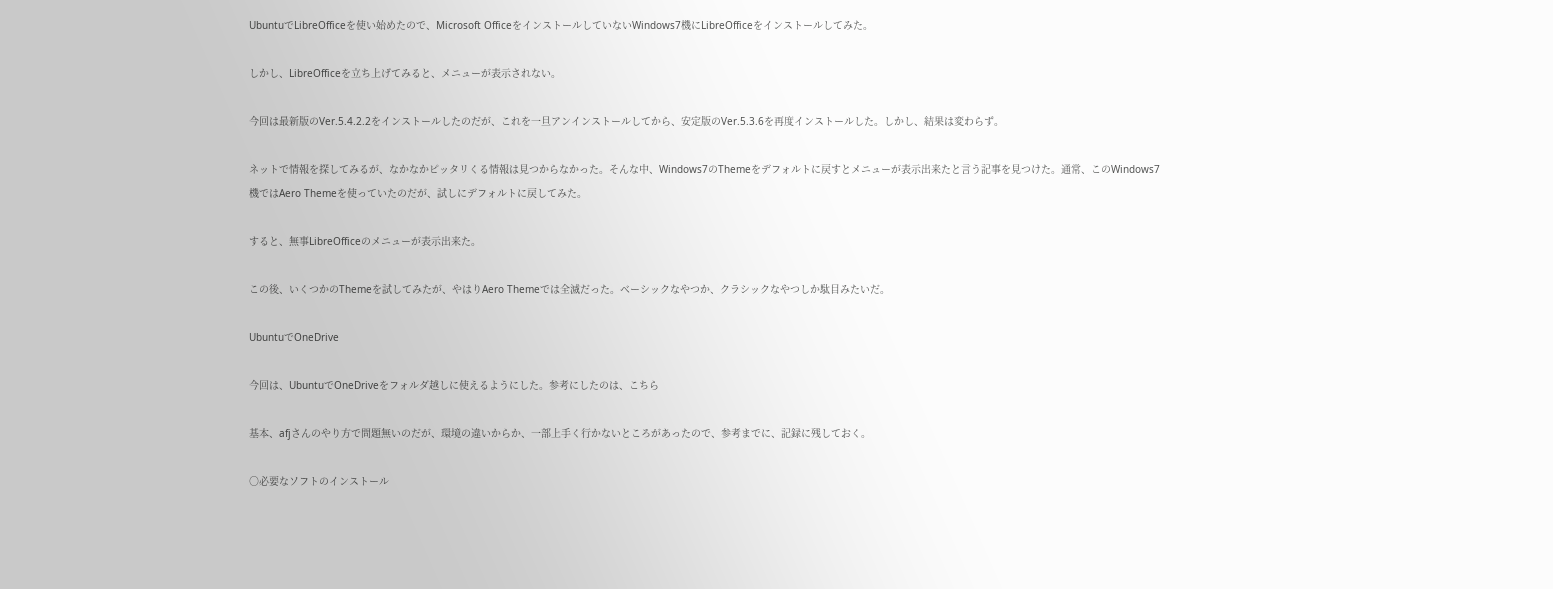UbuntuでLibreOfficeを使い始めたので、Microsoft OfficeをインストールしていないWindows7機にLibreOfficeをインストールしてみた。

しかし、LibreOfficeを立ち上げてみると、メニューが表示されない。

今回は最新版のVer.5.4.2.2をインストールしたのだが、これを一旦アンインストールしてから、安定版のVer.5.3.6を再度インストールした。しかし、結果は変わらず。

ネットで情報を探してみるが、なかなかピッタリくる情報は見つからなかった。そんな中、Windows7のThemeをデフォルトに戻すとメニューが表示出来たと言う記事を見つけた。通常、このWindows7機ではAero Themeを使っていたのだが、試しにデフォルトに戻してみた。

すると、無事LibreOfficeのメニューが表示出来た。

この後、いくつかのThemeを試してみたが、やはりAero Themeでは全滅だった。ベーシックなやつか、クラシックなやつしか駄目みたいだ。

UbuntuでOneDrive

今回は、UbuntuでOneDriveをフォルダ越しに使えるようにした。参考にしたのは、こちら

基本、afjさんのやり方で問題無いのだが、環境の違いからか、一部上手く行かないところがあったので、参考までに、記録に残しておく。

○必要なソフトのインストール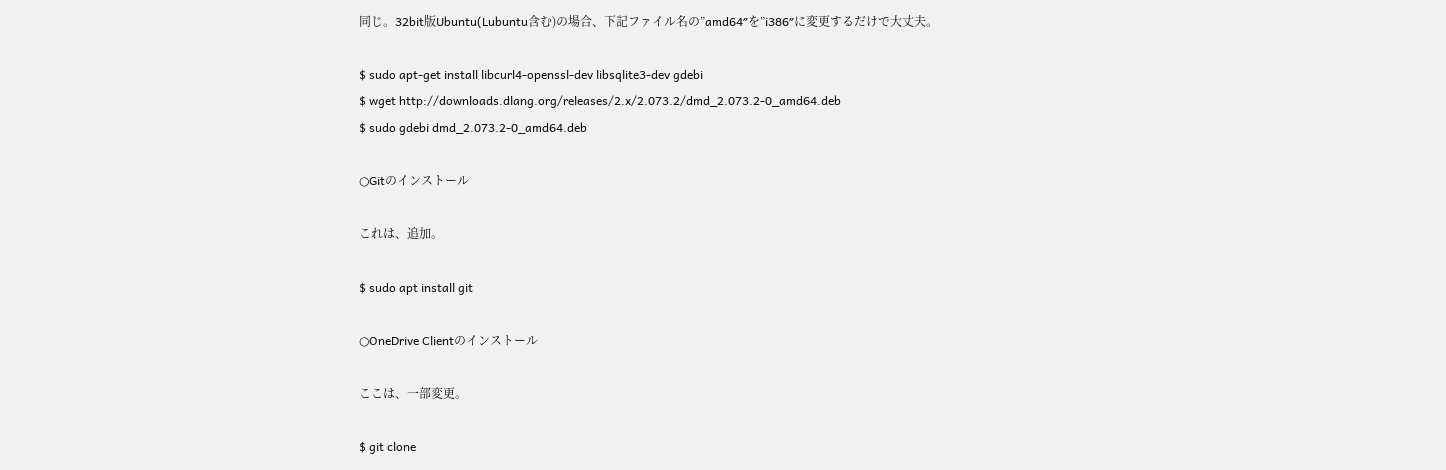同じ。32bit版Ubuntu(Lubuntu含む)の場合、下記ファイル名の”amd64″を”i386″に変更するだけで大丈夫。

$ sudo apt-get install libcurl4-openssl-dev libsqlite3-dev gdebi
$ wget http://downloads.dlang.org/releases/2.x/2.073.2/dmd_2.073.2-0_amd64.deb
$ sudo gdebi dmd_2.073.2-0_amd64.deb

○Gitのインストール

これは、追加。

$ sudo apt install git

○OneDrive Clientのインストール

ここは、一部変更。

$ git clone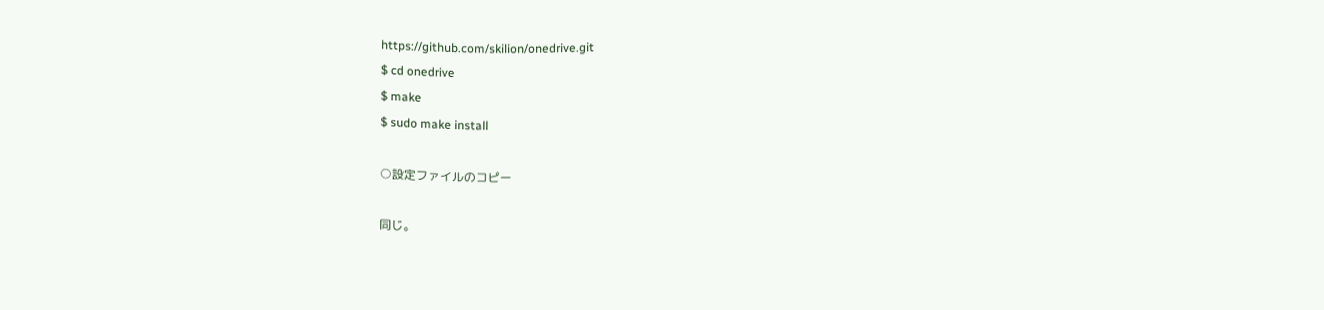https://github.com/skilion/onedrive.git
$ cd onedrive
$ make
$ sudo make install

○設定ファイルのコピー

同じ。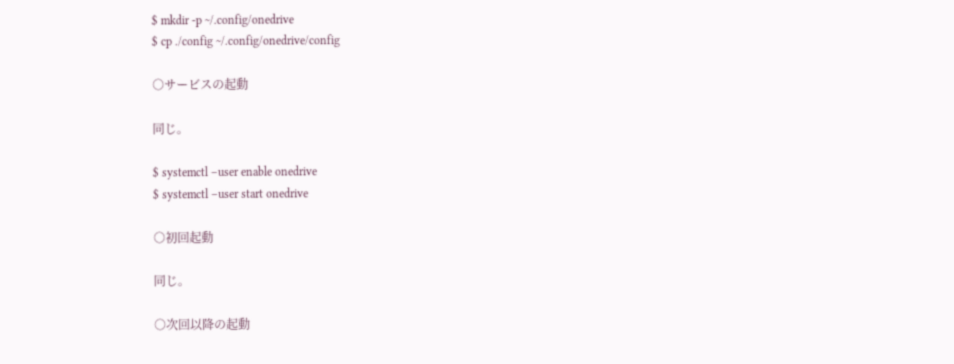$ mkdir -p ~/.config/onedrive
$ cp ./config ~/.config/onedrive/config

○サービスの起動

同じ。

$ systemctl –user enable onedrive
$ systemctl –user start onedrive

○初回起動

同じ。

○次回以降の起動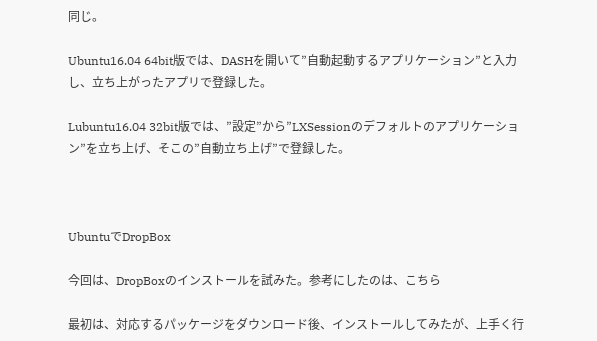同じ。

Ubuntu16.04 64bit版では、DASHを開いて”自動起動するアプリケーション”と入力し、立ち上がったアプリで登録した。

Lubuntu16.04 32bit版では、”設定”から”LXSessionのデフォルトのアプリケーション”を立ち上げ、そこの”自動立ち上げ”で登録した。



UbuntuでDropBox

今回は、DropBoxのインストールを試みた。参考にしたのは、こちら

最初は、対応するパッケージをダウンロード後、インストールしてみたが、上手く行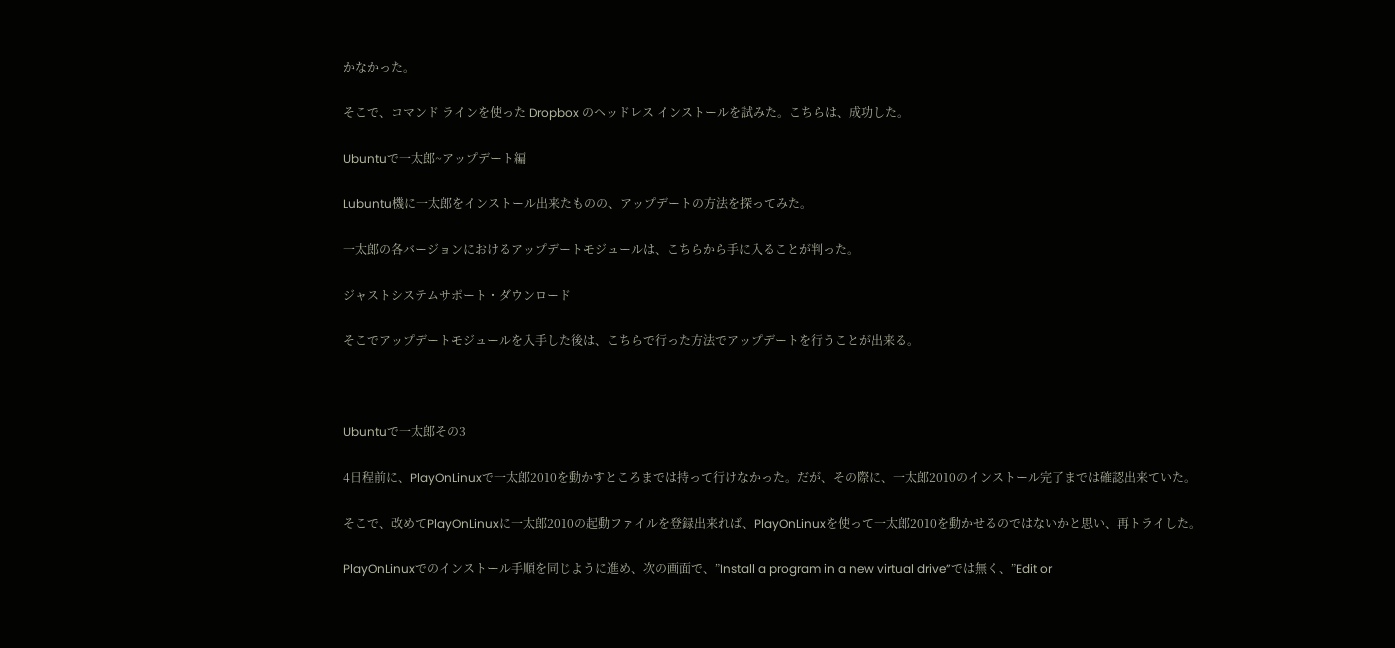かなかった。

そこで、コマンド ラインを使った Dropbox のヘッドレス インストールを試みた。こちらは、成功した。

Ubuntuで一太郎~アップデート編

Lubuntu機に一太郎をインストール出来たものの、アップデートの方法を探ってみた。

一太郎の各バージョンにおけるアップデートモジュールは、こちらから手に入ることが判った。

ジャストシステムサポート・ダウンロード

そこでアップデートモジュールを入手した後は、こちらで行った方法でアップデートを行うことが出来る。



Ubuntuで一太郎その3

4日程前に、PlayOnLinuxで一太郎2010を動かすところまでは持って行けなかった。だが、その際に、一太郎2010のインストール完了までは確認出来ていた。

そこで、改めてPlayOnLinuxに一太郎2010の起動ファイルを登録出来れば、PlayOnLinuxを使って一太郎2010を動かせるのではないかと思い、再トライした。

PlayOnLinuxでのインストール手順を同じように進め、次の画面で、”Install a program in a new virtual drive”では無く、”Edit or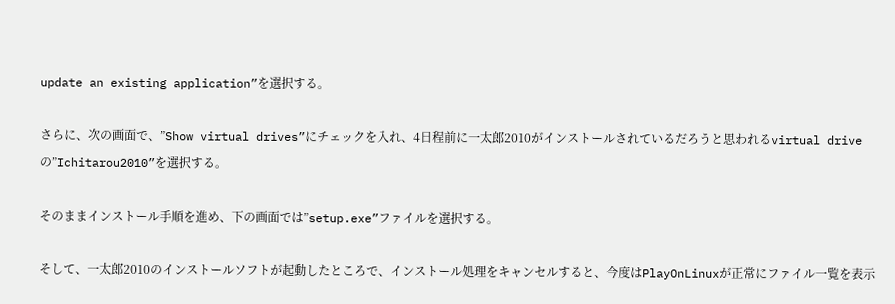update an existing application”を選択する。

さらに、次の画面で、”Show virtual drives”にチェックを入れ、4日程前に一太郎2010がインストールされているだろうと思われるvirtual driveの”Ichitarou2010”を選択する。

そのままインストール手順を進め、下の画面では”setup.exe”ファイルを選択する。

そして、一太郎2010のインストールソフトが起動したところで、インストール処理をキャンセルすると、今度はPlayOnLinuxが正常にファイル一覧を表示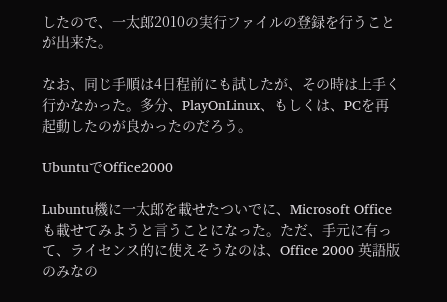したので、一太郎2010の実行ファイルの登録を行うことが出来た。

なお、同じ手順は4日程前にも試したが、その時は上手く行かなかった。多分、PlayOnLinux、もしくは、PCを再起動したのが良かったのだろう。

UbuntuでOffice2000

Lubuntu機に一太郎を載せたついでに、Microsoft Officeも載せてみようと言うことになった。ただ、手元に有って、ライセンス的に使えそうなのは、Office 2000 英語版のみなの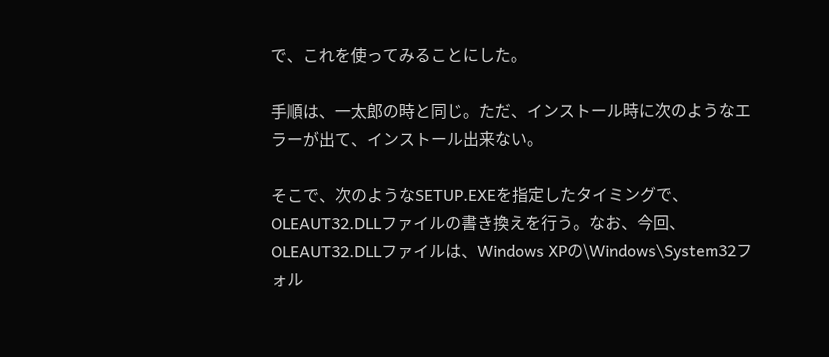で、これを使ってみることにした。

手順は、一太郎の時と同じ。ただ、インストール時に次のようなエラーが出て、インストール出来ない。

そこで、次のようなSETUP.EXEを指定したタイミングで、OLEAUT32.DLLファイルの書き換えを行う。なお、今回、OLEAUT32.DLLファイルは、Windows XPの\Windows\System32フォル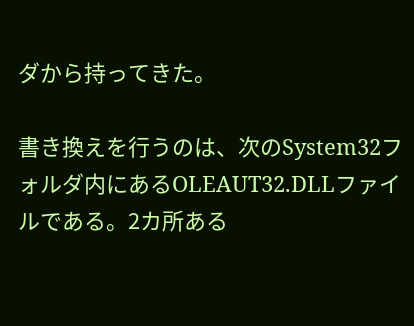ダから持ってきた。

書き換えを行うのは、次のSystem32フォルダ内にあるOLEAUT32.DLLファイルである。2カ所ある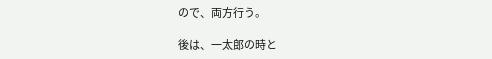ので、両方行う。

後は、一太郎の時と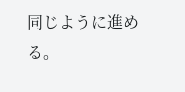同じように進める。